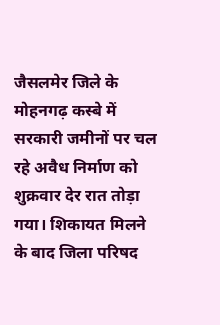जैसलमेर जिले के मोहनगढ़ कस्बे में सरकारी जमीनों पर चल रहे अवैध निर्माण को शुक्रवार देर रात तोड़ा गया। शिकायत मिलने के बाद जिला परिषद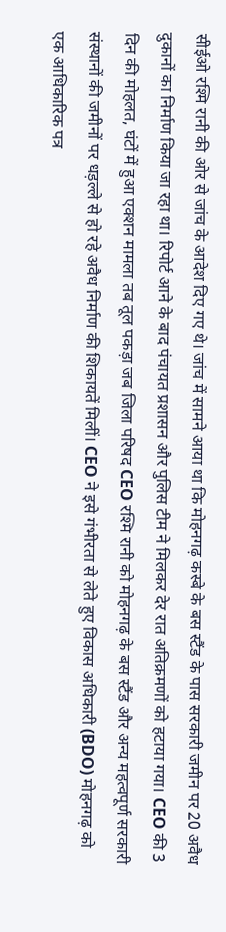सीईओ रश्मि रानी की ओर से जांच के आदेश दिए गए थे। जांच में सामने आया था कि मोहनगढ़ कस्बे के बस स्टैंड के पास सरकारी जमीन पर 20 अवैध दुकानों का निर्माण किया जा रहा था। रिपोर्ट आने के बाद पंचायत प्रशासन और पुलिस टीम ने मिलकर देर रात अतिक्रमणों को हटाया गया। CEO की 3 दिन की मोहलत, घंटों में हुआ एक्शन मामला तब तूल पकड़ा जब जिला परिषद CEO रश्मि रानी को मोहनगढ़ के बस स्टैंड और अन्य महत्वपूर्ण सरकारी संस्थानों की जमीनों पर धड़ल्ले से हो रहे अवैध निर्माण की शिकायतें मिलीं। CEO ने इसे गंभीरता से लेते हुए विकास अधिकारी (BDO) मोहनगढ़ को एक आधिकारिक पत्र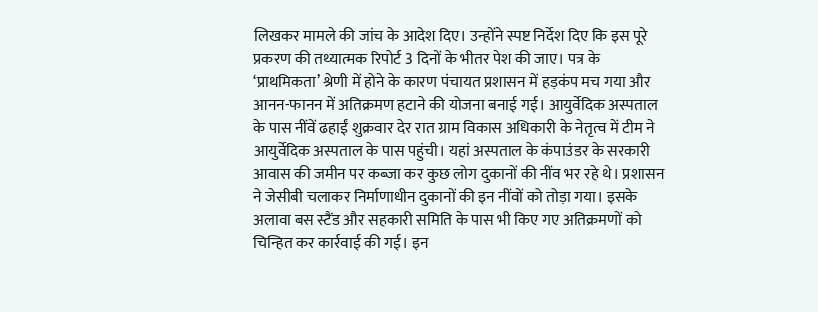लिखकर मामले की जांच के आदेश दिए। उन्होंने स्पष्ट निर्देश दिए कि इस पूरे प्रकरण की तथ्यात्मक रिपोर्ट 3 दिनों के भीतर पेश की जाए। पत्र के ‘प्राथमिकता’ श्रेणी में होने के कारण पंचायत प्रशासन में हड़कंप मच गया और आनन-फानन में अतिक्रमण हटाने की योजना बनाई गई। आयुर्वेदिक अस्पताल के पास नींवें ढहाईं शुक्रवार देर रात ग्राम विकास अधिकारी के नेतृत्व में टीम ने आयुर्वेदिक अस्पताल के पास पहुंची। यहां अस्पताल के कंपाउंडर के सरकारी आवास की जमीन पर कब्जा कर कुछ लोग दुकानों की नींव भर रहे थे। प्रशासन ने जेसीबी चलाकर निर्माणाधीन दुकानों की इन नींवों को तोड़ा गया। इसके अलावा बस स्टैंड और सहकारी समिति के पास भी किए गए अतिक्रमणों को चिन्हित कर कार्रवाई की गई। इन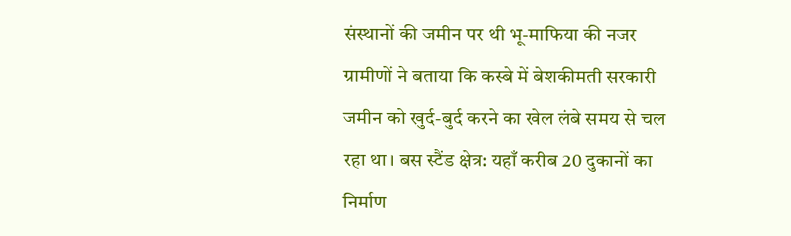संस्थानों की जमीन पर थी भू-माफिया की नजर ग्रामीणों ने बताया कि कस्बे में बेशकीमती सरकारी जमीन को खुर्द-बुर्द करने का खेल लंबे समय से चल रहा था। बस स्टैंड क्षेत्र: यहाँ करीब 20 दुकानों का निर्माण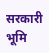सरकारी भूमि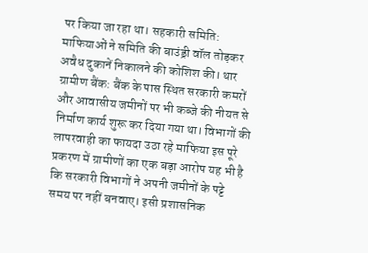पर किया जा रहा था। सहकारी समिति: माफियाओं ने समिति की बाउंड्री वॉल तोड़कर अवैध दुकानें निकालने की कोशिश की। थार ग्रामीण बैंक: बैंक के पास स्थित सरकारी कमरों और आवासीय जमीनों पर भी कब्जे की नीयत से निर्माण कार्य शुरू कर दिया गया था। विभागों की लापरवाही का फायदा उठा रहे माफिया इस पूरे प्रकरण में ग्रामीणों का एक बड़ा आरोप यह भी है कि सरकारी विभागों ने अपनी जमीनों के पट्टे समय पर नहीं बनवाए। इसी प्रशासनिक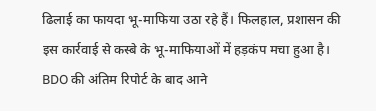ढिलाई का फायदा भू-माफिया उठा रहे हैं। फिलहाल, प्रशासन की इस कार्रवाई से कस्बे के भू-माफियाओं में हड़कंप मचा हुआ है। BDO की अंतिम रिपोर्ट के बाद आने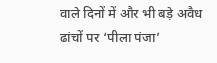वाले दिनों में और भी बड़े अवैध ढांचों पर ‘पीला पंजा’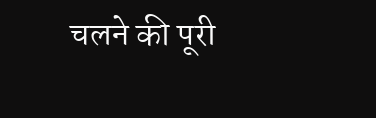चलने की पूरी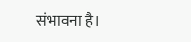संभावना है।